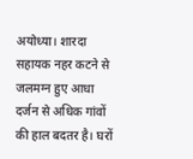अयोध्या। शारदा सहायक नहर कटने से जलमग्न हुए आधा दर्जन से अधिक गांवों की हाल बदतर है। घरों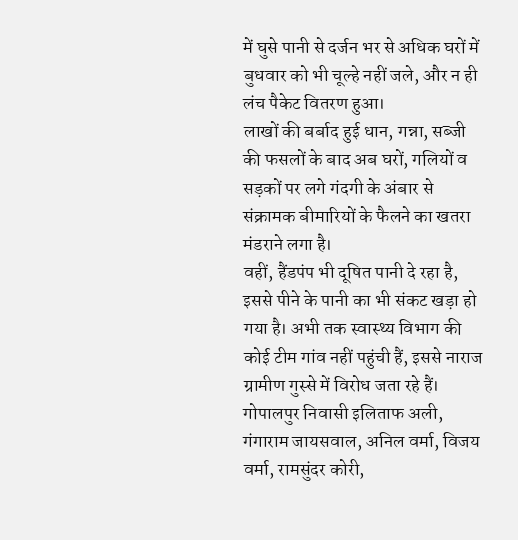में घुसे पानी से दर्जन भर से अधिक घरों में बुधवार को भी चूल्हे नहीं जले, और न ही लंच पैकेट वितरण हुआ।
लाखों की बर्बाद हुई धान, गन्ना, सब्जी की फसलों के बाद अब घरों, गलियों व सड़कों पर लगे गंदगी के अंबार से संक्रामक बीमारियों के फैलने का खतरा मंडराने लगा है।
वहीं, हैंडपंप भी दूषित पानी दे रहा है, इससे पीने के पानी का भी संकट खड़ा हो गया है। अभी तक स्वास्थ्य विभाग की कोई टीम गांव नहीं पहुंची हैं, इससे नाराज ग्रामीण गुस्से में विरोध जता रहे हैं।
गोपालपुर निवासी इलिताफ अली, गंगाराम जायसवाल, अनिल वर्मा, विजय वर्मा, रामसुंदर कोरी,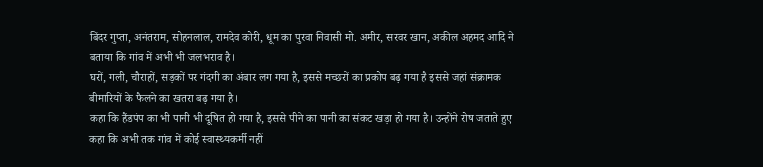बिंदर गुप्ता, अनंतराम, सोहनलाल, रामदेव कोरी, धूम का पुरवा निवासी मो. अमीर, सरवर खान, अकील अहमद आदि ने बताया कि गांव में अभी भी जलभराव है।
घरों, गली, चौराहों, सड़कों पर गंदगी का अंबार लग गया है, इससे मच्छरों का प्रकोप बढ़ गया है इससे जहां संक्रामक बीमारियों के फैलने का खतरा बढ़ गया है।
कहा कि हैंडपंप का भी पानी भी दूषित हो गया है, इससे पीने का पानी का संकट खड़ा हो गया है। उन्होंने रोष जताते हुए कहा कि अभी तक गांव में कोई स्वास्थ्यकर्मी नहीं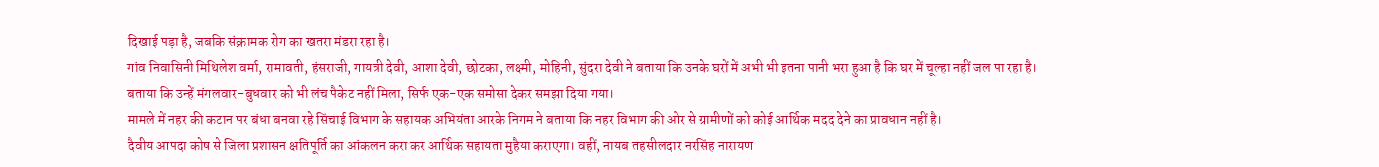दिखाई पड़ा है, जबकि संक्रामक रोग का खतरा मंडरा रहा है।
गांव निवासिनी मिथिलेश वर्मा, रामावती, हंसराजी, गायत्री देवी, आशा देवी, छोटका, लक्ष्मी, मोहिनी, सुंदरा देवी ने बताया कि उनके घरों में अभी भी इतना पानी भरा हुआ है कि घर में चूल्हा नहीं जल पा रहा है। बताया कि उन्हें मंगलवार-बुधवार को भी लंच पैकेट नहीं मिला, सिर्फ एक-एक समोसा देकर समझा दिया गया।
मामले में नहर की कटान पर बंधा बनवा रहे सिंचाई विभाग के सहायक अभियंता आरके निगम ने बताया कि नहर विभाग की ओर से ग्रामीणों को कोई आर्थिक मदद देने का प्रावधान नहीं है।
दैवीय आपदा कोष से जिला प्रशासन क्षतिपूर्ति का आंकलन करा कर आर्थिक सहायता मुहैया कराएगा। वहीं, नायब तहसीलदार नरसिंह नारायण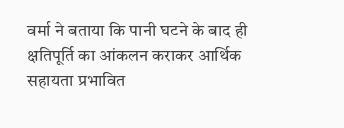वर्मा ने बताया कि पानी घटने के बाद ही क्षतिपूर्ति का आंकलन कराकर आर्थिक सहायता प्रभावित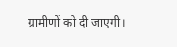ग्रामीणों को दी जाएगी।